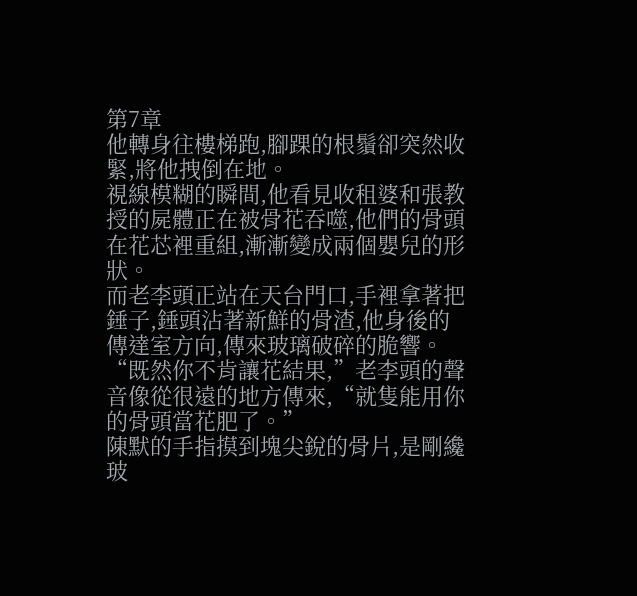第7章
他轉身往樓梯跑,腳踝的根鬚卻突然收緊,將他拽倒在地。
視線模糊的瞬間,他看見收租婆和張教授的屍體正在被骨花吞噬,他們的骨頭在花芯裡重組,漸漸變成兩個嬰兒的形狀。
而老李頭正站在天台門口,手裡拿著把錘子,錘頭沾著新鮮的骨渣,他身後的傳達室方向,傳來玻璃破碎的脆響。
“既然你不肯讓花結果,”老李頭的聲音像從很遠的地方傳來,“就隻能用你的骨頭當花肥了。”
陳默的手指摸到塊尖銳的骨片,是剛纔玻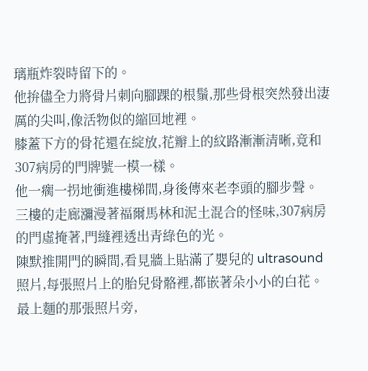璃瓶炸裂時留下的。
他拚儘全力將骨片刺向腳踝的根鬚,那些骨根突然發出淒厲的尖叫,像活物似的縮回地裡。
膝蓋下方的骨花還在綻放,花瓣上的紋路漸漸清晰,竟和307病房的門牌號一模一樣。
他一瘸一拐地衝進樓梯間,身後傳來老李頭的腳步聲。
三樓的走廊瀰漫著福爾馬林和泥土混合的怪味,307病房的門虛掩著,門縫裡透出青綠色的光。
陳默推開門的瞬間,看見牆上貼滿了嬰兒的 ultrasound 照片,每張照片上的胎兒骨骼裡,都嵌著朵小小的白花。
最上麵的那張照片旁,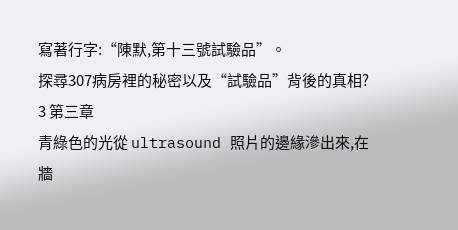寫著行字:“陳默,第十三號試驗品”。
探尋307病房裡的秘密以及“試驗品”背後的真相?
3 第三章
青綠色的光從 ultrasound 照片的邊緣滲出來,在牆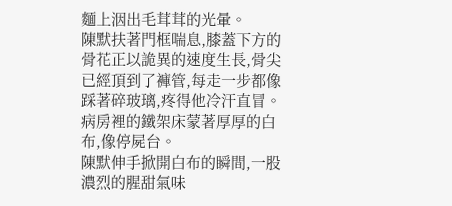麵上洇出毛茸茸的光暈。
陳默扶著門框喘息,膝蓋下方的骨花正以詭異的速度生長,骨尖已經頂到了褲管,每走一步都像踩著碎玻璃,疼得他冷汗直冒。
病房裡的鐵架床蒙著厚厚的白布,像停屍台。
陳默伸手掀開白布的瞬間,一股濃烈的腥甜氣味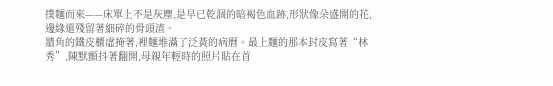撲麵而來——床單上不是灰塵,是早已乾涸的暗褐色血跡,形狀像朵盛開的花,邊緣還殘留著細碎的骨頭渣。
牆角的鐵皮櫃虛掩著,裡麵堆滿了泛黃的病曆。最上麵的那本封皮寫著“林秀”,陳默顫抖著翻開,母親年輕時的照片貼在首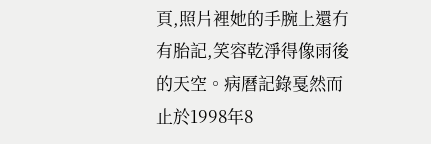頁,照片裡她的手腕上還冇有胎記,笑容乾淨得像雨後的天空。病曆記錄戛然而止於1998年8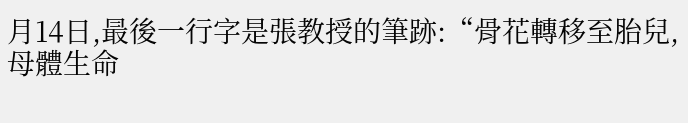月14日,最後一行字是張教授的筆跡:“骨花轉移至胎兒,母體生命